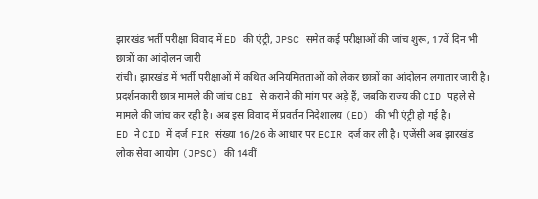झारखंड भर्ती परीक्षा विवाद में ED की एंट्री, JPSC समेत कई परीक्षाओं की जांच शुरू, 17वें दिन भी छात्रों का आंदोलन जारी
रांची। झारखंड में भर्ती परीक्षाओं में कथित अनियमितताओं को लेकर छात्रों का आंदोलन लगातार जारी है। प्रदर्शनकारी छात्र मामले की जांच CBI से कराने की मांग पर अड़े हैं, जबकि राज्य की CID पहले से मामले की जांच कर रही है। अब इस विवाद में प्रवर्तन निदेशालय (ED) की भी एंट्री हो गई है।
ED ने CID में दर्ज FIR संख्या 16/26 के आधार पर ECIR दर्ज कर ली है। एजेंसी अब झारखंड लोक सेवा आयोग (JPSC) की 14वीं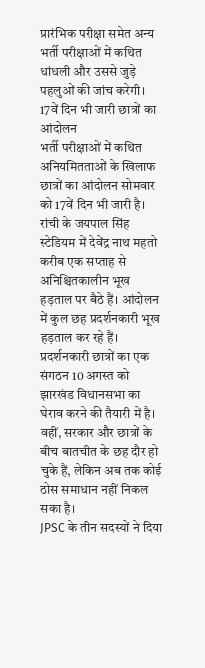प्रारंभिक परीक्षा समेत अन्य भर्ती परीक्षाओं में कथित धांधली और उससे जुड़े पहलुओं की जांच करेगी।
17वें दिन भी जारी छात्रों का आंदोलन
भर्ती परीक्षाओं में कथित अनियमितताओं के खिलाफ छात्रों का आंदोलन सोमवार को 17वें दिन भी जारी है। रांची के जयपाल सिंह स्टेडियम में देवेंद्र नाथ महतो करीब एक सप्ताह से अनिश्चितकालीन भूख हड़ताल पर बैठे हैं। आंदोलन में कुल छह प्रदर्शनकारी भूख हड़ताल कर रहे हैं।
प्रदर्शनकारी छात्रों का एक संगठन 10 अगस्त को झारखंड विधानसभा का घेराव करने की तैयारी में है। वहीं, सरकार और छात्रों के बीच बातचीत के छह दौर हो चुके हैं, लेकिन अब तक कोई ठोस समाधान नहीं निकल सका है।
JPSC के तीन सदस्यों ने दिया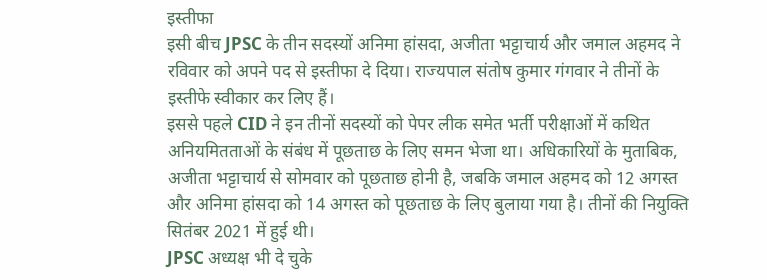इस्तीफा
इसी बीच JPSC के तीन सदस्यों अनिमा हांसदा, अजीता भट्टाचार्य और जमाल अहमद ने रविवार को अपने पद से इस्तीफा दे दिया। राज्यपाल संतोष कुमार गंगवार ने तीनों के इस्तीफे स्वीकार कर लिए हैं।
इससे पहले CID ने इन तीनों सदस्यों को पेपर लीक समेत भर्ती परीक्षाओं में कथित अनियमितताओं के संबंध में पूछताछ के लिए समन भेजा था। अधिकारियों के मुताबिक, अजीता भट्टाचार्य से सोमवार को पूछताछ होनी है, जबकि जमाल अहमद को 12 अगस्त और अनिमा हांसदा को 14 अगस्त को पूछताछ के लिए बुलाया गया है। तीनों की नियुक्ति सितंबर 2021 में हुई थी।
JPSC अध्यक्ष भी दे चुके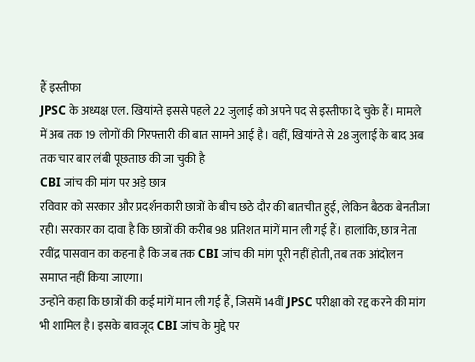हैं इस्तीफा
JPSC के अध्यक्ष एल. खियांग्ते इससे पहले 22 जुलाई को अपने पद से इस्तीफा दे चुके हैं। मामले में अब तक 19 लोगों की गिरफ्तारी की बात सामने आई है। वहीं, खियांग्ते से 28 जुलाई के बाद अब तक चार बार लंबी पूछताछ की जा चुकी है
CBI जांच की मांग पर अड़े छात्र
रविवार को सरकार और प्रदर्शनकारी छात्रों के बीच छठे दौर की बातचीत हुई, लेकिन बैठक बेनतीजा रही। सरकार का दावा है कि छात्रों की करीब 98 प्रतिशत मांगें मान ली गई हैं। हालांकि, छात्र नेता रवींद्र पासवान का कहना है कि जब तक CBI जांच की मांग पूरी नहीं होती, तब तक आंदोलन समाप्त नहीं किया जाएगा।
उन्होंने कहा कि छात्रों की कई मांगें मान ली गई हैं, जिसमें 14वीं JPSC परीक्षा को रद्द करने की मांग भी शामिल है। इसके बावजूद CBI जांच के मुद्दे पर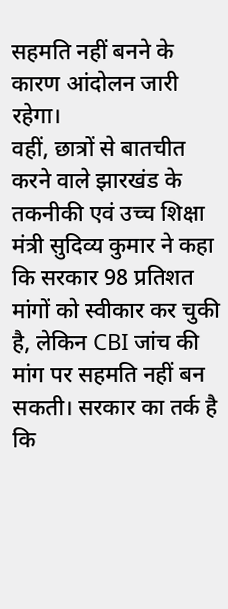सहमति नहीं बनने के कारण आंदोलन जारी रहेगा।
वहीं, छात्रों से बातचीत करने वाले झारखंड के तकनीकी एवं उच्च शिक्षा मंत्री सुदिव्य कुमार ने कहा कि सरकार 98 प्रतिशत मांगों को स्वीकार कर चुकी है, लेकिन CBI जांच की मांग पर सहमति नहीं बन सकती। सरकार का तर्क है कि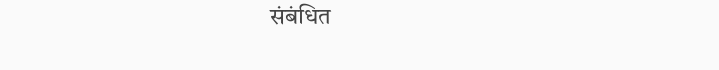संबंधित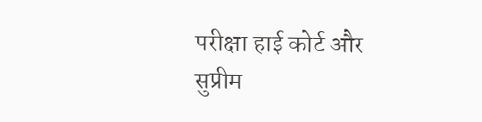परीक्षा हाई कोर्ट और सुप्रीम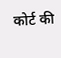कोर्ट की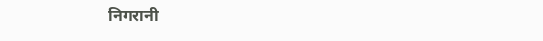निगरानी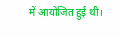में आयोजित हुई थी।